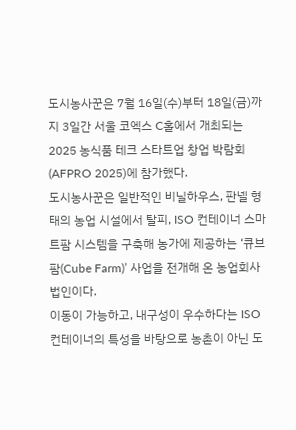도시농사꾼은 7월 16일(수)부터 18일(금)까지 3일간 서울 코엑스 C홀에서 개최되는 2025 농식품 테크 스타트업 창업 박람회(AFPRO 2025)에 참가했다.
도시농사꾼은 일반적인 비닐하우스, 판넬 형태의 농업 시설에서 탈피, ISO 컨테이너 스마트팜 시스템을 구축해 농가에 제공하는 ‘큐브팜(Cube Farm)’ 사업을 전개해 온 농업회사법인이다.
이동이 가능하고, 내구성이 우수하다는 ISO 컨테이너의 특성을 바탕으로 농촌이 아닌 도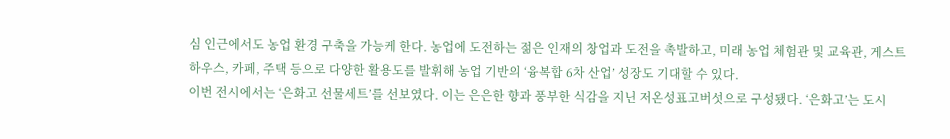심 인근에서도 농업 환경 구축을 가능케 한다. 농업에 도전하는 젊은 인재의 창업과 도전을 촉발하고, 미래 농업 체험관 및 교육관, 게스트하우스, 카페, 주택 등으로 다양한 활용도를 발휘해 농업 기반의 ‘융복합 6차 산업’ 성장도 기대할 수 있다.
이번 전시에서는 ‘은화고 선물세트’를 선보였다. 이는 은은한 향과 풍부한 식감을 지닌 저온성표고버섯으로 구성됐다. ‘은화고’는 도시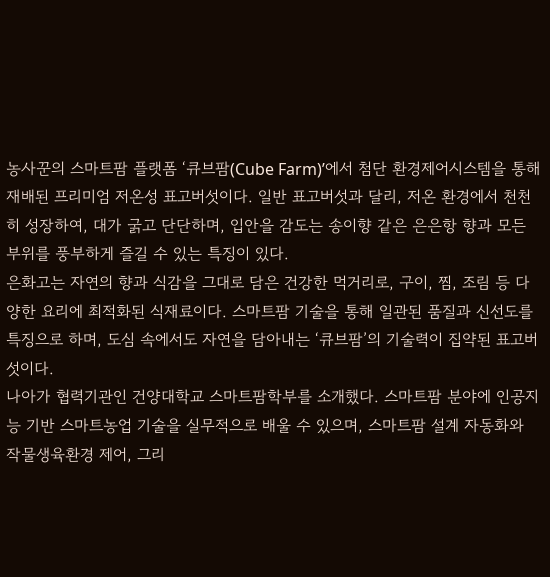농사꾼의 스마트팜 플랫폼 ‘큐브팜(Cube Farm)’에서 첨단 환경제어시스템을 통해 재배된 프리미엄 저온성 표고버섯이다. 일반 표고버섯과 달리, 저온 환경에서 천천히 성장하여, 대가 굵고 단단하며, 입안을 감도는 송이향 같은 은은항 향과 모든 부위를 풍부하게 즐길 수 있는 특징이 있다.
은화고는 자연의 향과 식감을 그대로 담은 건강한 먹거리로, 구이, 찜, 조림 등 다양한 요리에 최적화된 식재료이다. 스마트팜 기술을 통해 일관된 품질과 신선도를 특징으로 하며, 도심 속에서도 자연을 담아내는 ‘큐브팜’의 기술력이 집약된 표고버섯이다.
나아가 협력기관인 건양대학교 스마트팜학부를 소개했다. 스마트팜 분야에 인공지능 기반 스마트농업 기술을 실무적으로 배울 수 있으며, 스마트팜 설계 자동화와 작물생육환경 제어, 그리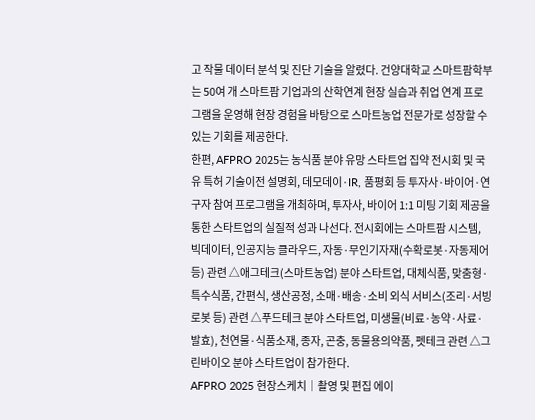고 작물 데이터 분석 및 진단 기술을 알렸다. 건양대학교 스마트팜학부는 50여 개 스마트팜 기업과의 산학연계 현장 실습과 취업 연계 프로그램을 운영해 현장 경험을 바탕으로 스마트농업 전문가로 성장할 수 있는 기회를 제공한다.
한편, AFPRO 2025는 농식품 분야 유망 스타트업 집약 전시회 및 국유 특허 기술이전 설명회, 데모데이·IR, 품평회 등 투자사·바이어·연구자 참여 프로그램을 개최하며, 투자사, 바이어 1:1 미팅 기회 제공을 통한 스타트업의 실질적 성과 나선다. 전시회에는 스마트팜 시스템, 빅데이터, 인공지능 클라우드, 자동·무인기자재(수확로봇·자동제어 등) 관련 △애그테크(스마트농업) 분야 스타트업, 대체식품, 맞춤형·특수식품, 간편식, 생산공정, 소매·배송·소비 외식 서비스(조리·서빙로봇 등) 관련 △푸드테크 분야 스타트업, 미생물(비료·농약·사료·발효), 천연물·식품소재, 종자, 곤충, 동물용의약품, 펫테크 관련 △그린바이오 분야 스타트업이 참가한다.
AFPRO 2025 현장스케치│촬영 및 편집 에이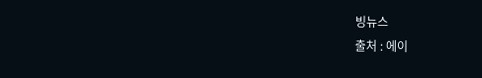빙뉴스
출처 : 에이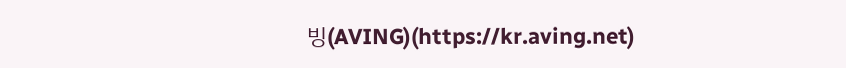빙(AVING)(https://kr.aving.net)